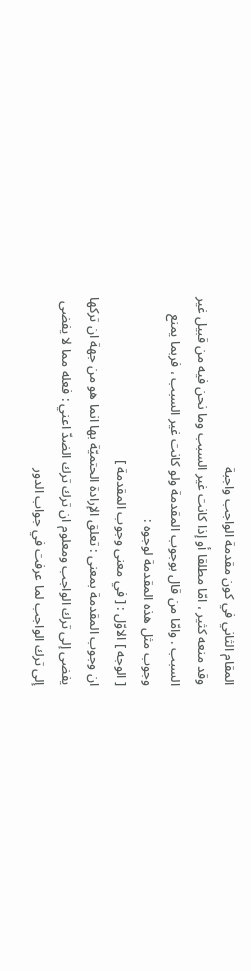المقام الثاني في كون مقدمة الواجب واجبة
وقد منعه كثير ، امّا مطلقا أو إذا كانت غير السبب وما نحن فيه من قبيل غير السبب . وامّا من قال بوجوب المقدمة ولو كانت غير السبب ، فربما يمنع وجوب مثل هذه المقدمة لوجوه :
[ الوجه ] الاوّل : [ في معنى وجوب المقدمة ]
ان وجوب المقدمة بمعنى : تعلق الإرادة الحتميّة بها انما هو من جهة ان تركها يفضى إلى ترك الواجب ومعلوم ان ترك ترك الضدّ اعني : فعله مما لا يفضى إلى ترك الواجب لما عرفت في جواب الدور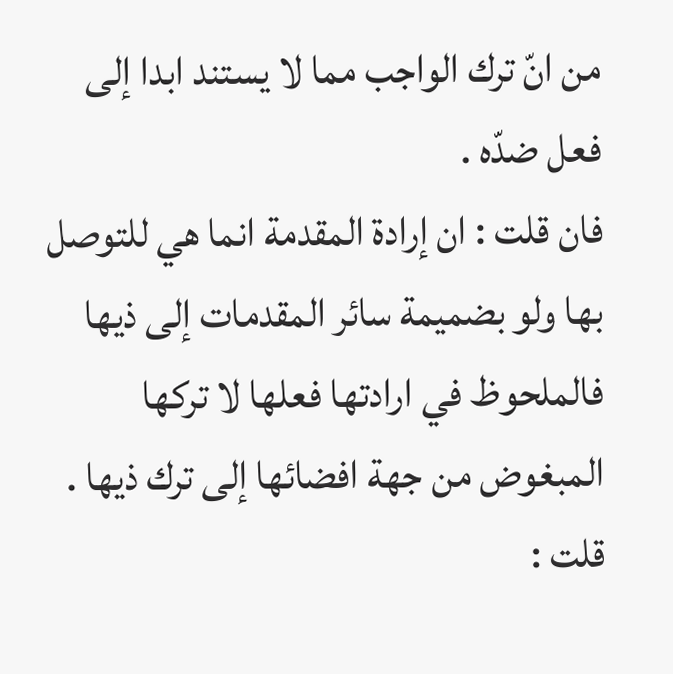من انّ ترك الواجب مما لا يستند ابدا إلى فعل ضدّه .
فان قلت : ان إرادة المقدمة انما هي للتوصل بها ولو بضميمة سائر المقدمات إلى ذيها فالملحوظ في ارادتها فعلها لا تركها المبغوض من جهة افضائها إلى ترك ذيها .
قلت :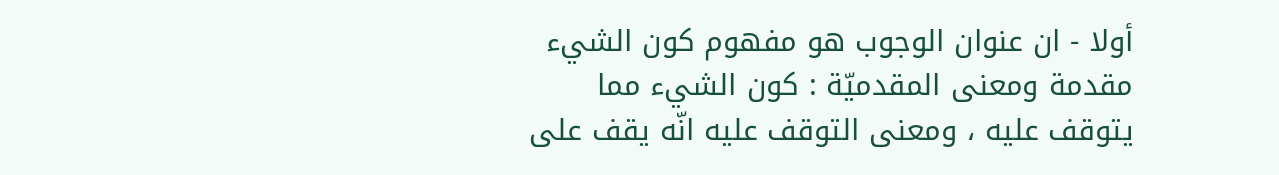أولا - ان عنوان الوجوب هو مفهوم كون الشيء مقدمة ومعنى المقدميّة : كون الشيء مما يتوقف عليه ، ومعنى التوقف عليه انّه يقف على